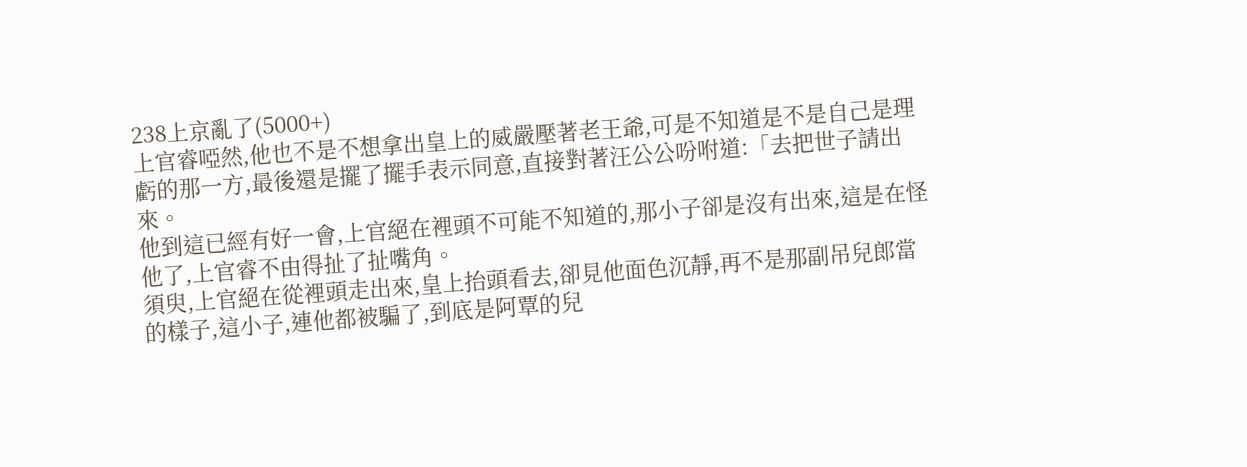238上京亂了(5000+)
上官睿啞然,他也不是不想拿出皇上的威嚴壓著老王爺,可是不知道是不是自己是理虧的那一方,最後還是擺了擺手表示同意,直接對著汪公公吩咐道:「去把世子請出來。
他到這已經有好一會,上官絕在裡頭不可能不知道的,那小子卻是沒有出來,這是在怪他了,上官睿不由得扯了扯嘴角。
須臾,上官絕在從裡頭走出來,皇上抬頭看去,卻見他面色沉靜,再不是那副吊兒郎當的樣子,這小子,連他都被騙了,到底是阿覃的兒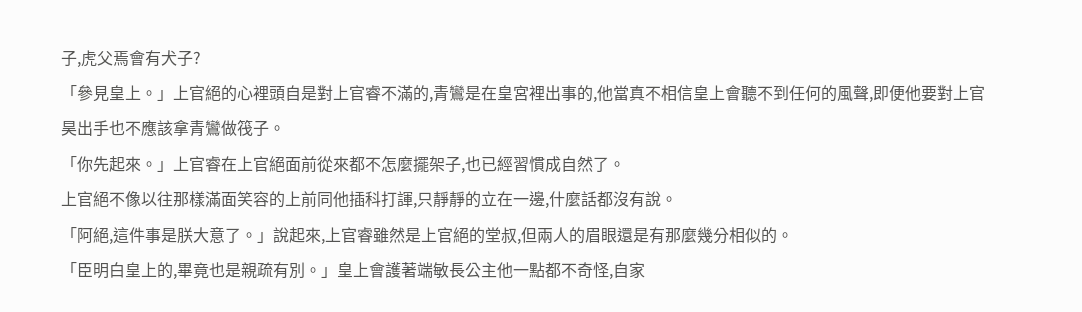子,虎父焉會有犬子?
「參見皇上。」上官絕的心裡頭自是對上官睿不滿的,青鸞是在皇宮裡出事的,他當真不相信皇上會聽不到任何的風聲,即便他要對上官昊出手也不應該拿青鸞做筏子。
「你先起來。」上官睿在上官絕面前從來都不怎麼擺架子,也已經習慣成自然了。
上官絕不像以往那樣滿面笑容的上前同他插科打諢,只靜靜的立在一邊,什麼話都沒有說。
「阿絕,這件事是朕大意了。」說起來,上官睿雖然是上官絕的堂叔,但兩人的眉眼還是有那麼幾分相似的。
「臣明白皇上的,畢竟也是親疏有別。」皇上會護著端敏長公主他一點都不奇怪,自家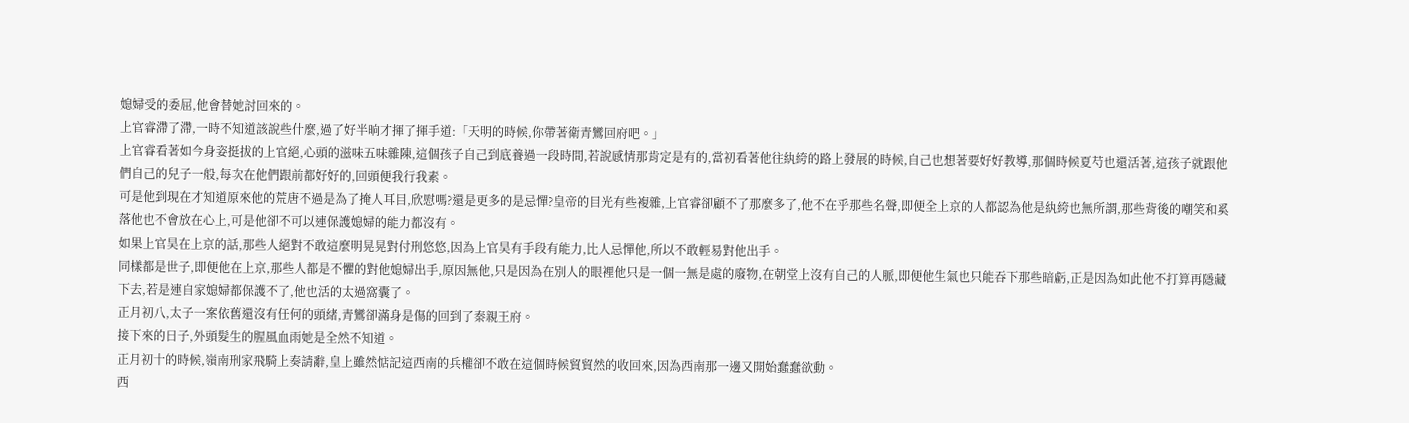媳婦受的委屈,他會替她討回來的。
上官睿滯了滯,一時不知道該說些什麼,過了好半晌才揮了揮手道:「天明的時候,你帶著衛青鸞回府吧。」
上官睿看著如今身姿挺拔的上官絕,心頭的滋味五味雜陳,這個孩子自己到底養過一段時間,若說感情那肯定是有的,當初看著他往紈絝的路上發展的時候,自己也想著要好好教導,那個時候夏芍也還活著,這孩子就跟他們自己的兒子一般,每次在他們跟前都好好的,回頭便我行我素。
可是他到現在才知道原來他的荒唐不過是為了掩人耳目,欣慰嗎?還是更多的是忌憚?皇帝的目光有些複雜,上官睿卻顧不了那麼多了,他不在乎那些名聲,即便全上京的人都認為他是紈絝也無所謂,那些背後的嘲笑和奚落他也不會放在心上,可是他卻不可以連保護媳婦的能力都沒有。
如果上官昊在上京的話,那些人絕對不敢這麼明晃晃對付刑悠悠,因為上官昊有手段有能力,比人忌憚他,所以不敢輕易對他出手。
同樣都是世子,即便他在上京,那些人都是不懼的對他媳婦出手,原因無他,只是因為在別人的眼裡他只是一個一無是處的廢物,在朝堂上沒有自己的人脈,即便他生氣也只能吞下那些暗虧,正是因為如此他不打算再隱藏下去,若是連自家媳婦都保護不了,他也活的太過窩囊了。
正月初八,太子一案依舊還沒有任何的頭緒,青鸞卻滿身是傷的回到了秦親王府。
接下來的日子,外頭髮生的腥風血雨她是全然不知道。
正月初十的時候,嶺南刑家飛騎上奏請辭,皇上雖然惦記這西南的兵權卻不敢在這個時候貿貿然的收回來,因為西南那一邊又開始蠢蠢欲動。
西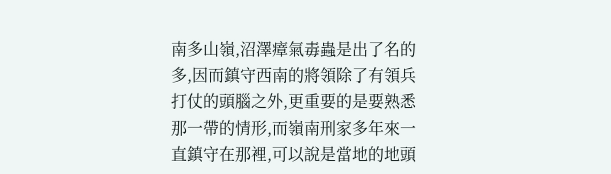南多山嶺,沼澤瘴氣毒蟲是出了名的多,因而鎮守西南的將領除了有領兵打仗的頭腦之外,更重要的是要熟悉那一帶的情形,而嶺南刑家多年來一直鎮守在那裡,可以說是當地的地頭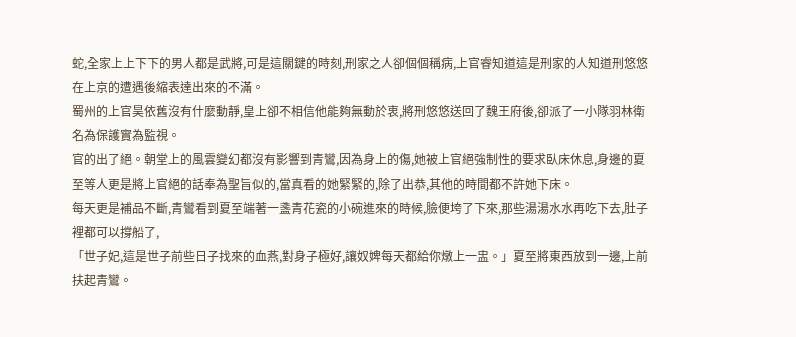蛇,全家上上下下的男人都是武將,可是這關鍵的時刻,刑家之人卻個個稱病,上官睿知道這是刑家的人知道刑悠悠在上京的遭遇後縮表達出來的不滿。
蜀州的上官昊依舊沒有什麼動靜,皇上卻不相信他能夠無動於衷,將刑悠悠送回了魏王府後,卻派了一小隊羽林衛名為保護實為監視。
官的出了絕。朝堂上的風雲變幻都沒有影響到青鸞,因為身上的傷,她被上官絕強制性的要求臥床休息,身邊的夏至等人更是將上官絕的話奉為聖旨似的,當真看的她緊緊的,除了出恭,其他的時間都不許她下床。
每天更是補品不斷,青鸞看到夏至端著一盞青花瓷的小碗進來的時候,臉便垮了下來,那些湯湯水水再吃下去,肚子裡都可以撐船了,
「世子妃,這是世子前些日子找來的血燕,對身子極好,讓奴婢每天都給你燉上一盅。」夏至將東西放到一邊,上前扶起青鸞。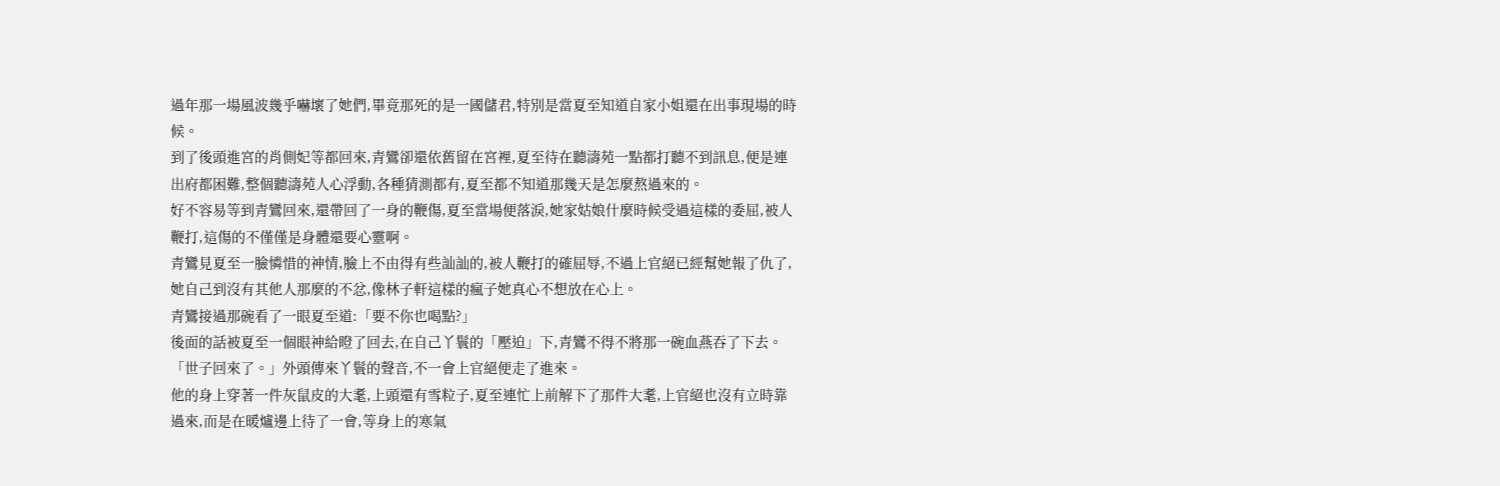過年那一場風波幾乎嚇壞了她們,畢竟那死的是一國儲君,特別是當夏至知道自家小姐還在出事現場的時候。
到了後頭進宮的肖側妃等都回來,青鸞卻還依舊留在宮裡,夏至待在聽濤苑一點都打聽不到訊息,便是連出府都困難,整個聽濤苑人心浮動,各種猜測都有,夏至都不知道那幾天是怎麼熬過來的。
好不容易等到青鸞回來,還帶回了一身的鞭傷,夏至當場便落淚,她家姑娘什麼時候受過這樣的委屈,被人鞭打,這傷的不僅僅是身體還要心靈啊。
青鸞見夏至一臉憐惜的神情,臉上不由得有些訕訕的,被人鞭打的確屈辱,不過上官絕已經幫她報了仇了,她自己到沒有其他人那麼的不忿,像林子軒這樣的瘋子她真心不想放在心上。
青鸞接過那碗看了一眼夏至道:「要不你也喝點?」
後面的話被夏至一個眼神給瞪了回去,在自己丫鬟的「壓迫」下,青鸞不得不將那一碗血燕吞了下去。
「世子回來了。」外頭傳來丫鬟的聲音,不一會上官絕便走了進來。
他的身上穿著一件灰鼠皮的大耄,上頭還有雪粒子,夏至連忙上前解下了那件大耄,上官絕也沒有立時靠過來,而是在暖爐邊上待了一會,等身上的寒氣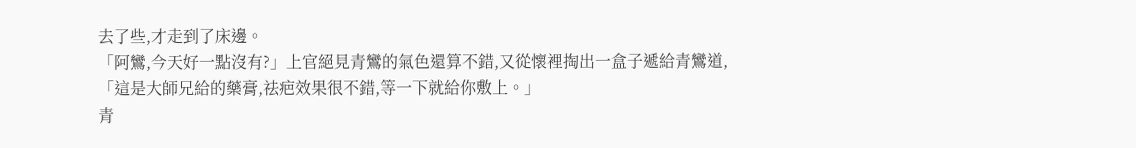去了些,才走到了床邊。
「阿鸞,今天好一點沒有?」上官絕見青鸞的氣色還算不錯,又從懷裡掏出一盒子遞給青鸞道,「這是大師兄給的藥膏,祛疤效果很不錯,等一下就給你敷上。」
青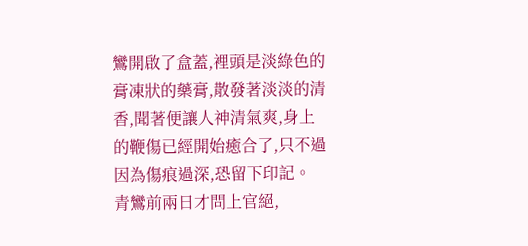鸞開啟了盒蓋,裡頭是淡綠色的膏凍狀的藥膏,散發著淡淡的清香,聞著便讓人神清氣爽,身上的鞭傷已經開始癒合了,只不過因為傷痕過深,恐留下印記。
青鸞前兩日才問上官絕,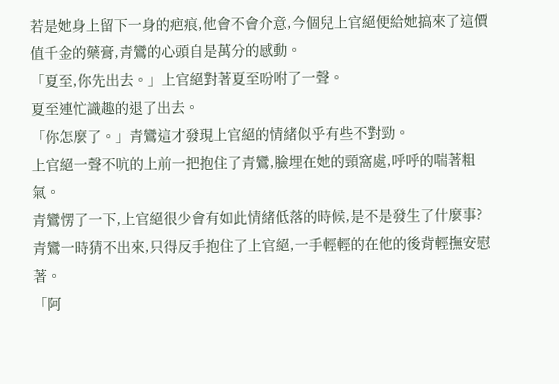若是她身上留下一身的疤痕,他會不會介意,今個兒上官絕便給她搞來了這價值千金的藥膏,青鸞的心頭自是萬分的感動。
「夏至,你先出去。」上官絕對著夏至吩咐了一聲。
夏至連忙識趣的退了出去。
「你怎麼了。」青鸞這才發現上官絕的情緒似乎有些不對勁。
上官絕一聲不吭的上前一把抱住了青鸞,臉埋在她的頸窩處,呼呼的喘著粗氣。
青鸞愣了一下,上官絕很少會有如此情緒低落的時候,是不是發生了什麼事?青鸞一時猜不出來,只得反手抱住了上官絕,一手輕輕的在他的後背輕撫安慰著。
「阿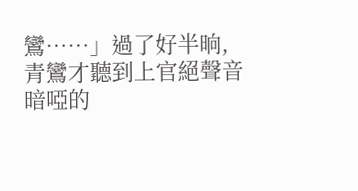鸞……」過了好半晌,青鸞才聽到上官絕聲音暗啞的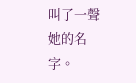叫了一聲她的名字。